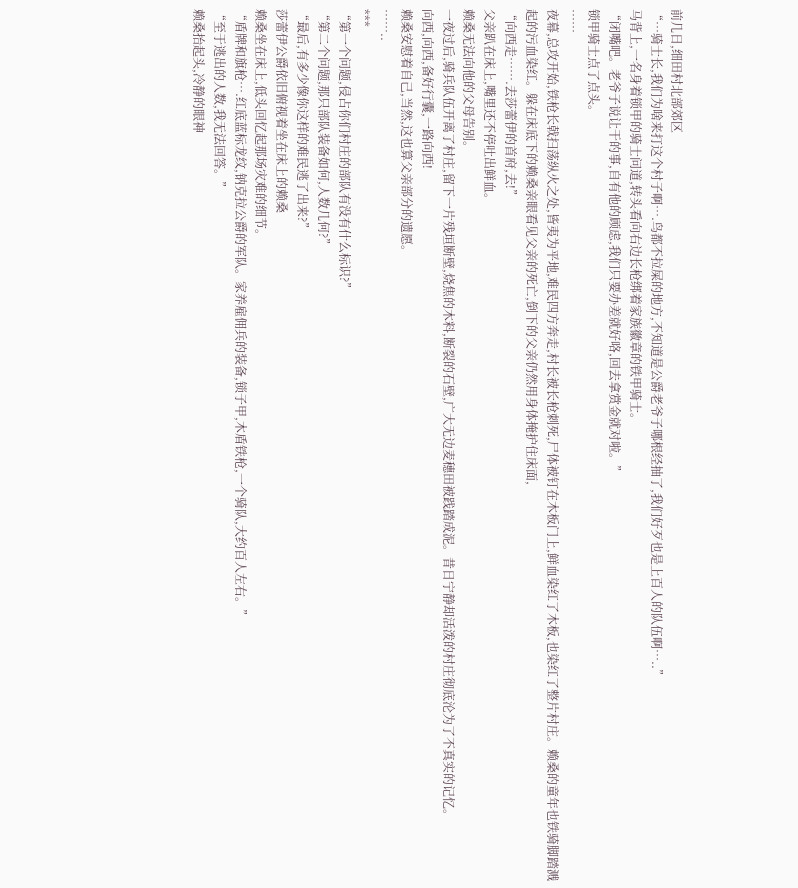前几日,细田村北部郊区
“…骑士长,我们为啥来打这个村子啊….鸟都不拉屎的地方,不知道是公爵老爷子哪根经抽了,我们好歹也是上百人的队伍啊…..”
马背上,一名身着锁甲的骑士问道,转头看向右边长枪绑着家族徽章的铁甲骑士。
“闭嘴吧。老爷子说让干的事,自有他的顾虑,我们只要办差就好咯,回去拿赏金就对啦。”
锁甲骑士点了点头。
……
夜幕,总攻开始,铁枪长戟扫荡纵火之处,皆夷为平地,难民四方奔走,村长被长枪刺死,尸体被钉在木板门上,鲜血染红了木板,也染红了整片村庄。赖桑的童年也铁骑脚踏溅起的污血染红。躲在床底下的赖桑亲眼看见父亲的死亡,倒下的父亲仍然用身体掩护住床面,
“向西走…….去莎蕾伊的首府,去!”
父亲趴在床上,嘴里还不停吐出鲜血。
赖桑无法向他的父母告别。
一夜过后,骑兵队伍开离了村庄,留下一片残垣断壁,烧焦的木料,断裂的石壁,广大无边麦穗田被践踏成泥。昔日宁静却活泼的村庄彻底沦为了不真实的记忆。
向西,向西,备好行囊,一路向西!
赖桑安慰着自己,当然,这也算父亲部分的遗愿。
……..
***
“第一个问题,侵占你们村庄的部队有没有什么标识?”
“第二个问题,那只部队装备如何,人数几何?”
“最后,有多少像你这样的难民逃了出来?”
莎蕾伊公爵依旧俯视着坐在床上的赖桑
赖桑坐在床上,低头回忆起那场灾难的细节。
“盾牌和旗枪….红底蓝标龙纹,钠克拉公爵的军队。家养雇佣兵的装备,锁子甲,木盾铁枪,一个骑队,大约百人左右。”
“至于逃出的人数,我无法回答。”
赖桑抬起头,冷静的眼神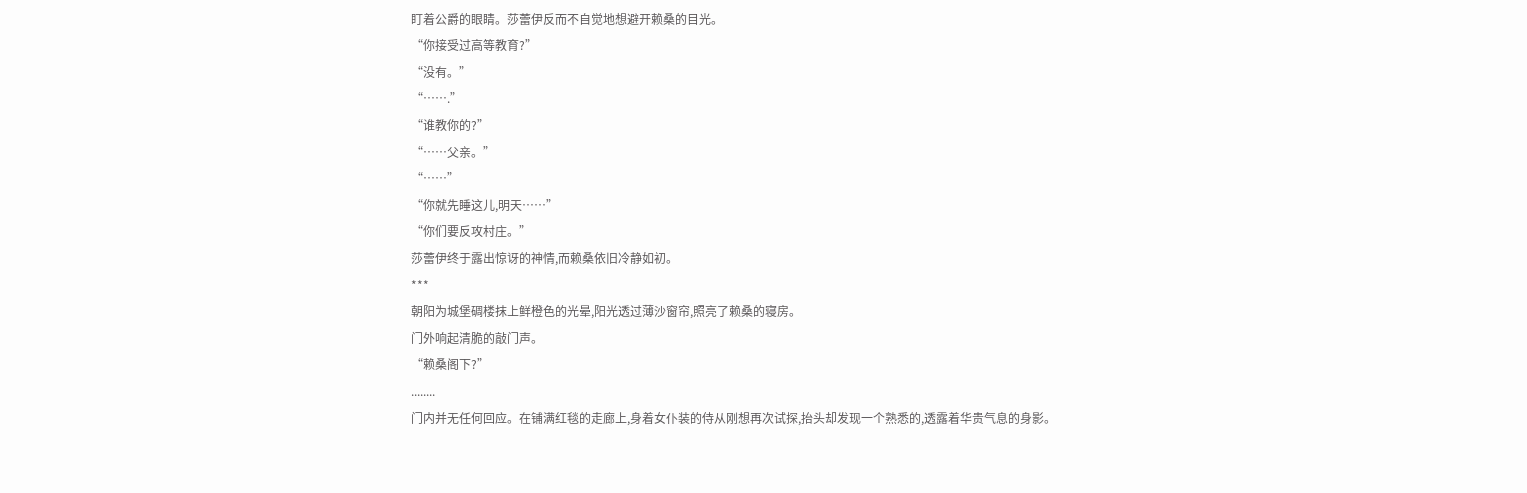盯着公爵的眼睛。莎蕾伊反而不自觉地想避开赖桑的目光。
“你接受过高等教育?”
“没有。”
“…….”
“谁教你的?”
“……父亲。”
“……”
“你就先睡这儿,明天……”
“你们要反攻村庄。”
莎蕾伊终于露出惊讶的神情,而赖桑依旧冷静如初。
***
朝阳为城堡碉楼抹上鲜橙色的光晕,阳光透过薄沙窗帘,照亮了赖桑的寝房。
门外响起清脆的敲门声。
“赖桑阁下?”
........
门内并无任何回应。在铺满红毯的走廊上,身着女仆装的侍从刚想再次试探,抬头却发现一个熟悉的,透露着华贵气息的身影。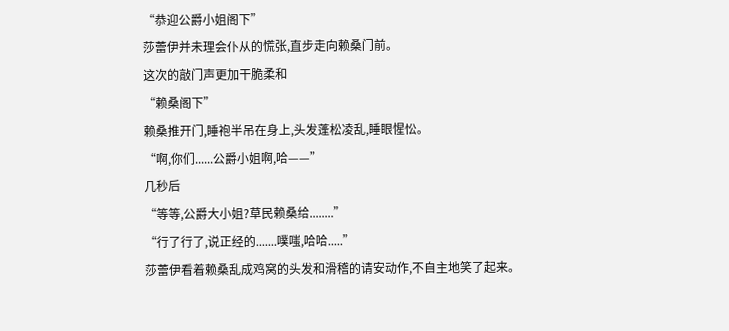“恭迎公爵小姐阁下”
莎蕾伊并未理会仆从的慌张,直步走向赖桑门前。
这次的敲门声更加干脆柔和
“赖桑阁下”
赖桑推开门,睡袍半吊在身上,头发蓬松凌乱,睡眼惺忪。
“啊,你们......公爵小姐啊,哈——”
几秒后
“等等,公爵大小姐?草民赖桑给........”
“行了行了,说正经的.......噗嗤,哈哈.....”
莎蕾伊看着赖桑乱成鸡窝的头发和滑稽的请安动作,不自主地笑了起来。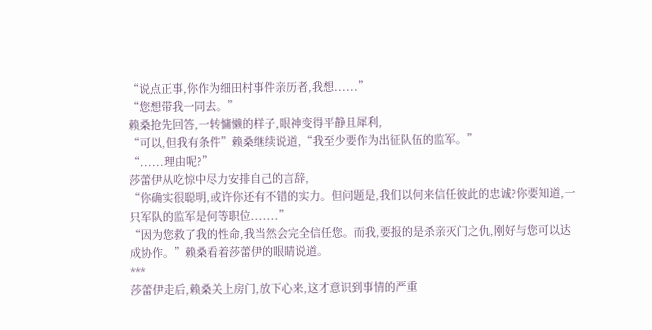“说点正事,你作为细田村事件亲历者,我想......”
“您想带我一同去。”
赖桑抢先回答,一转慵懒的样子,眼神变得平静且犀利,
“可以,但我有条件”赖桑继续说道,“我至少要作为出征队伍的监军。”
“......理由呢?”
莎蕾伊从吃惊中尽力安排自己的言辞,
“你确实很聪明,或许你还有不错的实力。但问题是,我们以何来信任彼此的忠诚?你要知道,一只军队的监军是何等职位.......”
“因为您救了我的性命,我当然会完全信任您。而我,要报的是杀亲灭门之仇,刚好与您可以达成协作。”赖桑看着莎蕾伊的眼睛说道。
***
莎蕾伊走后,赖桑关上房门,放下心来,这才意识到事情的严重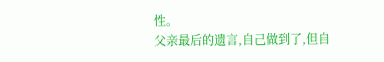性。
父亲最后的遗言,自己做到了,但自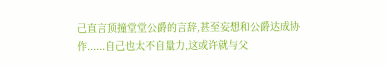己直言顶撞堂堂公爵的言辞,甚至妄想和公爵达成协作......自己也太不自量力,这或许就与父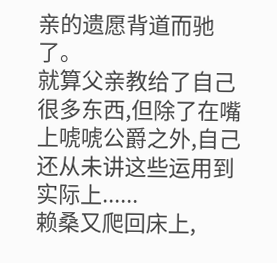亲的遗愿背道而驰了。
就算父亲教给了自己很多东西,但除了在嘴上唬唬公爵之外,自己还从未讲这些运用到实际上......
赖桑又爬回床上,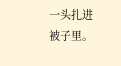一头扎进被子里。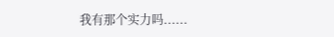我有那个实力吗......